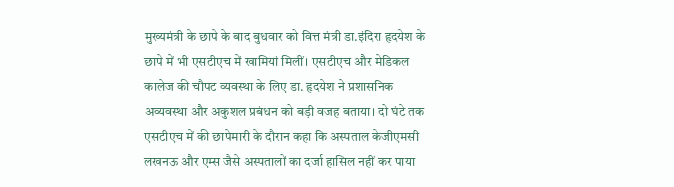मुख्यमंत्री के छापे के बाद बुधवार को वित्त मंत्री डा.इंदिरा हृदयेश के छापे में भी एसटीएच में खामियां मिलीं। एसटीएच और मेडिकल कालेज की चौपट व्यवस्था के लिए डा. हृदयेश ने प्रशासनिक अव्यवस्था और अकुशल प्रबंधन को बड़ी वजह बताया। दो घंटे तक एसटीएच में की छापेमारी के दौरान कहा कि अस्पताल केजीएमसी लखनऊ और एम्स जैसे अस्पतालों का दर्जा हासिल नहीं कर पाया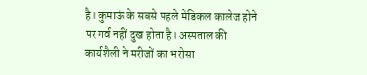है। कुमाऊं के सबसे पहले मेडिकल कालेज होने पर गर्व नहीं दुख होता है। अस्पताल की कार्यशैली ने मरीजों का भरोसा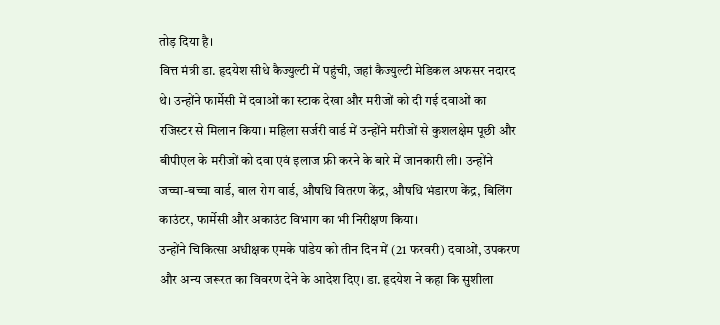तोड़ दिया है।
वित्त मंत्री डा. हृदयेश सीधे कैज्युल्टी में पहुंची, जहां कैज्युल्टी मेडिकल अफसर नदारद थे। उन्होंने फार्मेसी में दवाओं का स्टाक देखा और मरीजों को दी गई दवाओं का रजिस्टर से मिलान किया। महिला सर्जरी वार्ड में उन्होंने मरीजों से कुशलक्षेम पूछी और बीपीएल के मरीजों को दवा एवं इलाज फ्री करने के बारे में जानकारी ली। उन्होंने जच्चा-बच्चा वार्ड, बाल रोग वार्ड, औषधि वितरण केंद्र, औषधि भंडारण केंद्र, बिलिंग काउंटर, फार्मेसी और अकाउंट विभाग का भी निरीक्षण किया।
उन्होंने चिकित्सा अधीक्षक एमके पांडेय को तीन दिन में (21 फरवरी) दवाओं, उपकरण और अन्य जरूरत का विवरण देने के आदेश दिए। डा. हृदयेश ने कहा कि सुशीला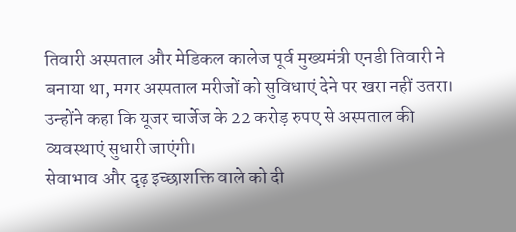तिवारी अस्पताल और मेडिकल कालेज पूर्व मुख्यमंत्री एनडी तिवारी ने बनाया था, मगर अस्पताल मरीजों को सुविधाएं देने पर खरा नहीं उतरा। उन्होंने कहा कि यूजर चार्जेज के 22 करोड़ रुपए से अस्पताल की व्यवस्थाएं सुधारी जाएंगी।
सेवाभाव और दृढ़ इच्छाशक्ति वाले को दी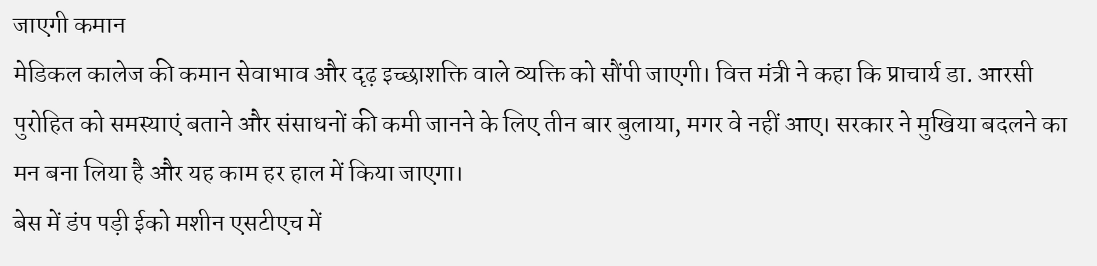जाएगी कमान
मेडिकल कालेज की कमान सेवाभाव और दृढ़ इच्छाशक्ति वाले व्यक्ति को सौंपी जाएगी। वित्त मंत्री ने कहा कि प्राचार्य डा. आरसी पुरोहित को समस्याएं बताने और संसाधनों की कमी जानने के लिए तीन बार बुलाया, मगर वे नहीं आए। सरकार ने मुखिया बदलने का मन बना लिया है और यह काम हर हाल में किया जाएगा।
बेस में डंप पड़ी ईको मशीन एसटीएच में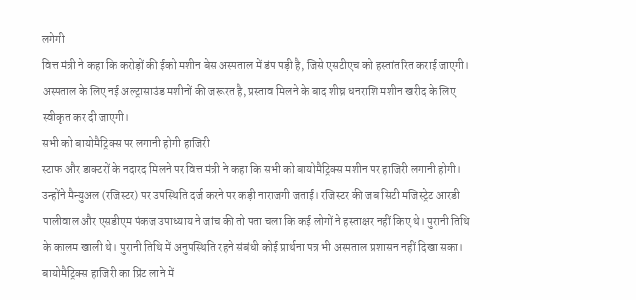लगेगी
वित्त मंत्री ने कहा कि करोड़ों की ईको मशीन बेस अस्पताल में डंप पड़ी है, जिसे एसटीएच को हस्तांतरित कराई जाएगी। अस्पताल के लिए नई अल्ट्रासाउंड मशीनों की जरूरत है, प्रस्ताव मिलने के बाद शीघ्र धनराशि मशीन खरीद के लिए स्वीकृत कर दी जाएगी।
सभी को बायोमैट्रिक्स पर लगानी होगी हाजिरी
स्टाफ और डाक्टरों के नदारद मिलने पर वित्त मंत्री ने कहा कि सभी को बायोमैट्रिक्स मशीन पर हाजिरी लगानी होगी। उन्होंने मैन्युअल (रजिस्टर) पर उपस्थिति दर्ज करने पर कड़ी नाराजगी जताई। रजिस्टर की जब सिटी मजिस्ट्रेट आरडी पालीवाल और एसडीएम पंकज उपाध्याय ने जांच की तो पता चला कि कई लोगों ने हस्ताक्षर नहीं किए थे। पुरानी तिथि के कालम खाली थे। पुरानी तिथि में अनुपस्थिति रहने संबंधी कोई प्रार्थना पत्र भी अस्पताल प्रशासन नहीं दिखा सका। बायोमैट्रिक्स हाजिरी का प्रिंट लाने में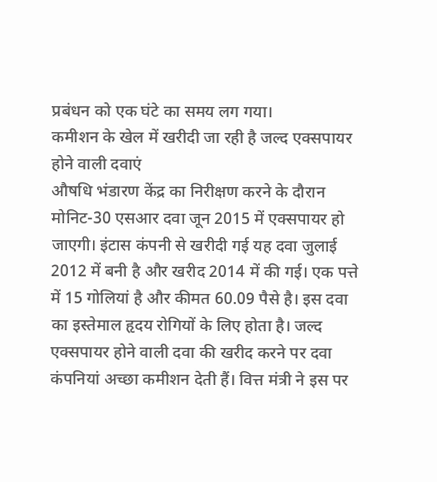प्रबंधन को एक घंटे का समय लग गया।
कमीशन के खेल में खरीदी जा रही है जल्द एक्सपायर होने वाली दवाएं
औषधि भंडारण केंद्र का निरीक्षण करने के दौरान मोनिट-30 एसआर दवा जून 2015 में एक्सपायर हो जाएगी। इंटास कंपनी से खरीदी गई यह दवा जुलाई 2012 में बनी है और खरीद 2014 में की गई। एक पत्ते में 15 गोलियां है और कीमत 60.09 पैसे है। इस दवा का इस्तेमाल हृदय रोगियों के लिए होता है। जल्द एक्सपायर होने वाली दवा की खरीद करने पर दवा कंपनियां अच्छा कमीशन देती हैं। वित्त मंत्री ने इस पर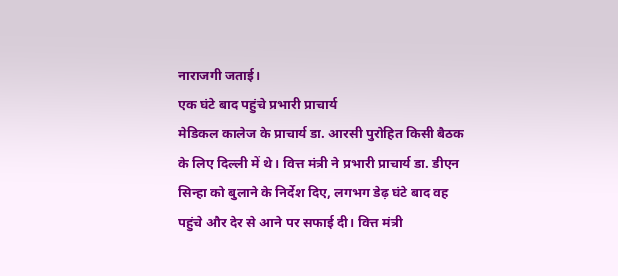नाराजगी जताई।
एक घंटे बाद पहुंचे प्रभारी प्राचार्य
मेडिकल कालेज के प्राचार्य डा. आरसी पुरोहित किसी बैठक के लिए दिल्ली में थे। वित्त मंत्री ने प्रभारी प्राचार्य डा. डीएन सिन्हा को बुलाने के निर्देश दिए, लगभग डेढ़ घंटे बाद वह पहुंचे और देर से आने पर सफाई दी। वित्त मंत्री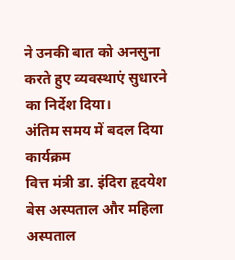ने उनकी बात को अनसुना करते हुए व्यवस्थाएं सुधारने का निर्देश दिया।
अंतिम समय में बदल दिया कार्यक्रम
वित्त मंत्री डा. इंदिरा हृदयेश बेस अस्पताल और महिला अस्पताल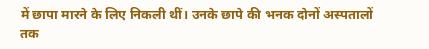में छापा मारने के लिए निकली थीं। उनके छापे की भनक दोनों अस्पतालों तक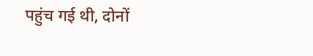पहुंच गई थी, दोनों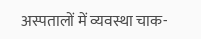अस्पतालों में व्यवस्था चाक-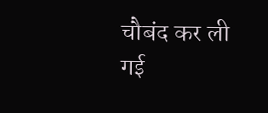चौबंद कर ली गई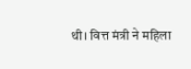थी। वित्त मंत्री ने महिला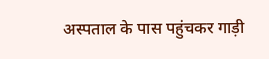अस्पताल के पास पहुंचकर गाड़ी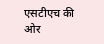एसटीएच की ओर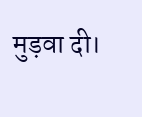मुड़वा दी।